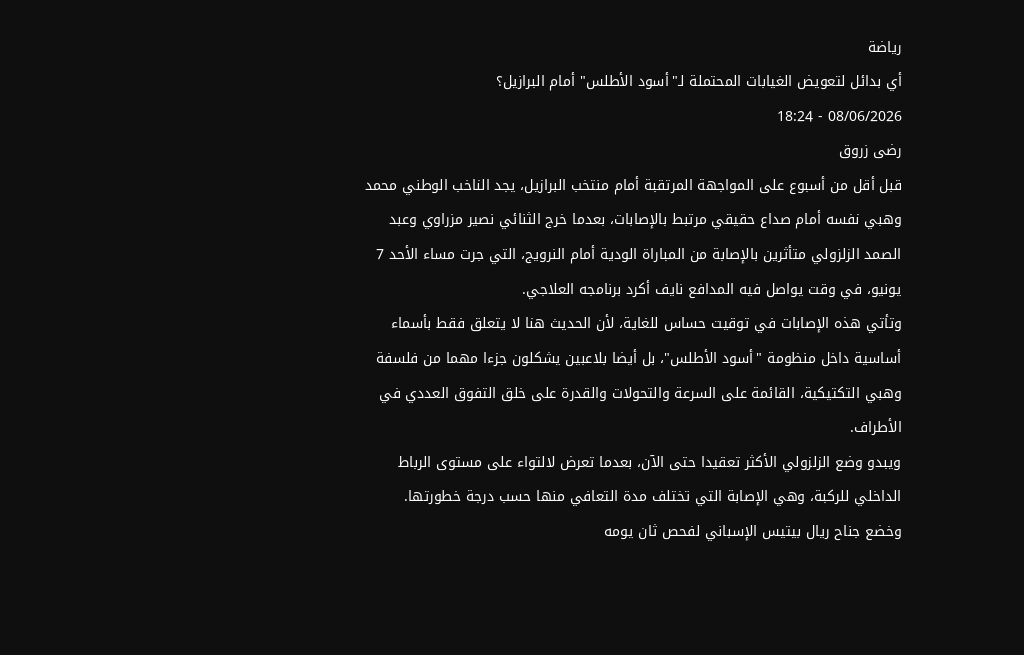رياضة
أي بدائل لتعويض الغيابات المحتملة لـ"أسود الأطلس" أمام البرازيل؟
08/06/2026 - 18:24
رضى زروق
قبل أقل من أسبوع على المواجهة المرتقبة أمام منتخب البرازيل، يجد الناخب الوطني محمد وهبي نفسه أمام صداع حقيقي مرتبط بالإصابات، بعدما خرج الثنائي نصير مزراوي وعبد الصمد الزلزولي متأثرين بالإصابة من المباراة الودية أمام النرويج، التي جرت مساء الأحد 7 يونيو، في وقت يواصل فيه المدافع نايف أكرد برنامجه العلاجي.
وتأتي هذه الإصابات في توقيت حساس للغاية، لأن الحديث هنا لا يتعلق فقط بأسماء أساسية داخل منظومة "أسود الأطلس"، بل أيضا بلاعبين يشكلون جزءا مهما من فلسفة وهبي التكتيكية، القائمة على السرعة والتحولات والقدرة على خلق التفوق العددي في الأطراف.
ويبدو وضع الزلزولي الأكثر تعقيدا حتى الآن، بعدما تعرض لالتواء على مستوى الرباط الداخلي للركبة، وهي الإصابة التي تختلف مدة التعافي منها حسب درجة خطورتها.
وخضع جناح ريال بيتيس الإسباني لفحص ثان يومه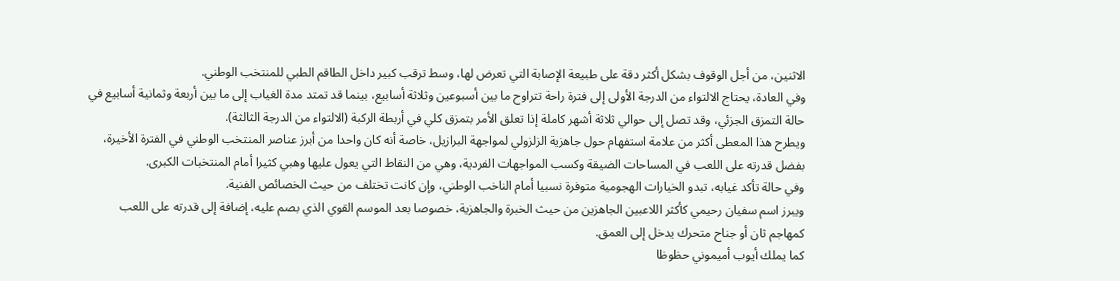الاثنين، من أجل الوقوف بشكل أكثر دقة على طبيعة الإصابة التي تعرض لها، وسط ترقب كبير داخل الطاقم الطبي للمنتخب الوطني.
وفي العادة، يحتاج الالتواء من الدرجة الأولى إلى فترة راحة تتراوح ما بين أسبوعين وثلاثة أسابيع، بينما قد تمتد مدة الغياب إلى ما بين أربعة وثمانية أسابيع في حالة التمزق الجزئي، وقد تصل إلى حوالي ثلاثة أشهر كاملة إذا تعلق الأمر بتمزق كلي في أربطة الركبة (الالتواء من الدرجة الثالثة).
ويطرح هذا المعطى أكثر من علامة استفهام حول جاهزية الزلزولي لمواجهة البرازيل، خاصة أنه كان واحدا من أبرز عناصر المنتخب الوطني في الفترة الأخيرة، بفضل قدرته على اللعب في المساحات الضيقة وكسب المواجهات الفردية، وهي من النقاط التي يعول عليها وهبي كثيرا أمام المنتخبات الكبرى.
وفي حالة تأكد غيابه، تبدو الخيارات الهجومية متوفرة نسبيا أمام الناخب الوطني، وإن كانت تختلف من حيث الخصائص الفنية.
ويبرز اسم سفيان رحيمي كأكثر اللاعبين الجاهزين من حيث الخبرة والجاهزية، خصوصا بعد الموسم القوي الذي بصم عليه، إضافة إلى قدرته على اللعب كمهاجم ثان أو جناح متحرك يدخل إلى العمق.
كما يملك أيوب أميموني حظوظا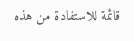قائمة للاستفادة من هذه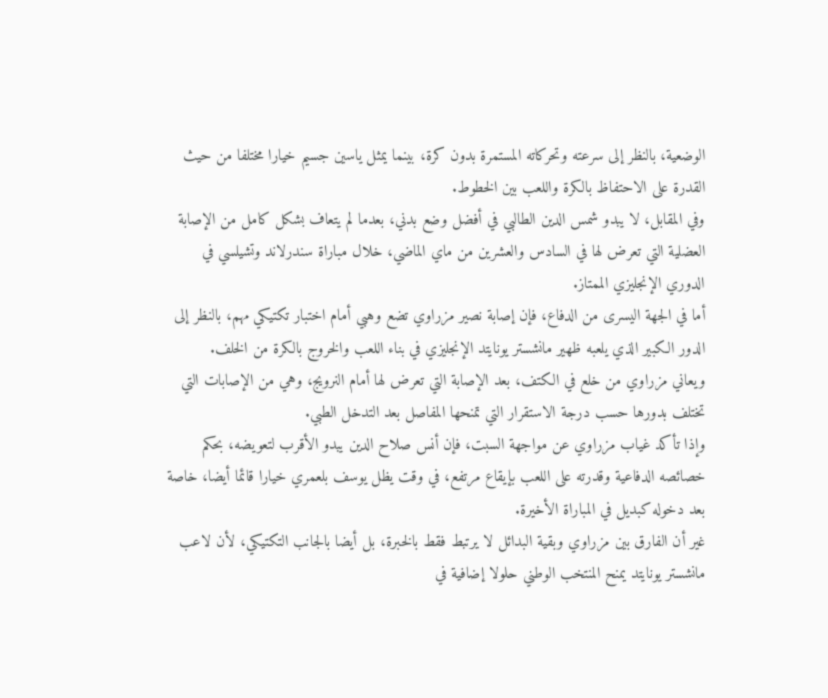الوضعية، بالنظر إلى سرعته وتحركاته المستمرة بدون كرة، بينما يمثل ياسين جسيم خيارا مختلفا من حيث القدرة على الاحتفاظ بالكرة واللعب بين الخطوط.
وفي المقابل، لا يبدو شمس الدين الطالبي في أفضل وضع بدني، بعدما لم يتعاف بشكل كامل من الإصابة العضلية التي تعرض لها في السادس والعشرين من ماي الماضي، خلال مباراة سندرلاند وتشيلسي في الدوري الإنجليزي الممتاز.
أما في الجهة اليسرى من الدفاع، فإن إصابة نصير مزراوي تضع وهبي أمام اختبار تكتيكي مهم، بالنظر إلى الدور الكبير الذي يلعبه ظهير مانشستر يونايتد الإنجليزي في بناء اللعب والخروج بالكرة من الخلف.
ويعاني مزراوي من خلع في الكتف، بعد الإصابة التي تعرض لها أمام النرويج، وهي من الإصابات التي تختلف بدورها حسب درجة الاستقرار التي تمنحها المفاصل بعد التدخل الطبي.
وإذا تأكد غياب مزراوي عن مواجهة السبت، فإن أنس صلاح الدين يبدو الأقرب لتعويضه، بحكم خصائصه الدفاعية وقدرته على اللعب بإيقاع مرتفع، في وقت يظل يوسف بلعمري خيارا قائما أيضا، خاصة بعد دخوله كبديل في المباراة الأخيرة.
غير أن الفارق بين مزراوي وبقية البدائل لا يرتبط فقط بالخبرة، بل أيضا بالجانب التكتيكي، لأن لاعب مانشستر يونايتد يمنح المنتخب الوطني حلولا إضافية في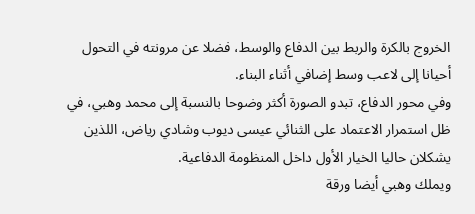الخروج بالكرة والربط بين الدفاع والوسط، فضلا عن مرونته في التحول أحيانا إلى لاعب وسط إضافي أثناء البناء.
وفي محور الدفاع، تبدو الصورة أكثر وضوحا بالنسبة إلى محمد وهبي، في ظل استمرار الاعتماد على الثنائي عيسى ديوب وشادي رياض، اللذين يشكلان حاليا الخيار الأول داخل المنظومة الدفاعية.
ويملك وهبي أيضا ورقة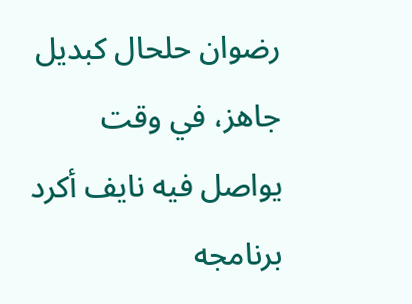رضوان حلحال كبديل جاهز، في وقت يواصل فيه نايف أكرد برنامجه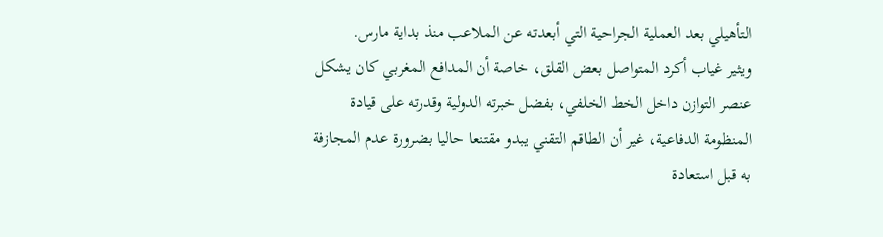التأهيلي بعد العملية الجراحية التي أبعدته عن الملاعب منذ بداية مارس.
ويثير غياب أكرد المتواصل بعض القلق، خاصة أن المدافع المغربي كان يشكل عنصر التوازن داخل الخط الخلفي، بفضل خبرته الدولية وقدرته على قيادة المنظومة الدفاعية، غير أن الطاقم التقني يبدو مقتنعا حاليا بضرورة عدم المجازفة به قبل استعادة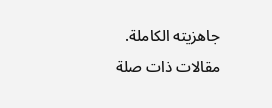جاهزيته الكاملة.
مقالات ذات صلة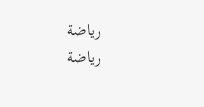رياضة
رياضة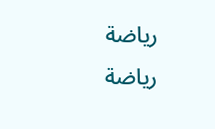رياضة
رياضة